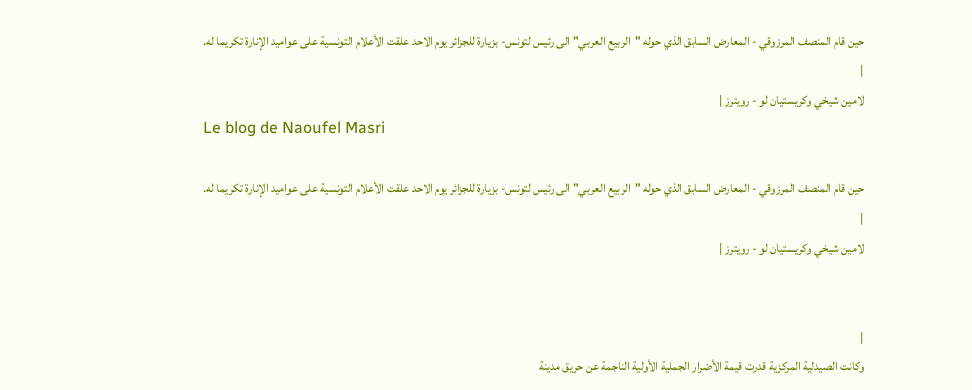حين قام المنصف المرزوقي - المعارض السابق الذي حوله "الربيع العربي" الى رئيس لتونس- بزيارة للجزائر يوم الاحد علقت الأعلام التونسية على عواميد الإنارة تكريما له.
|
لامين شيخي وكريستيان لو - رويترز |
Le blog de Naoufel Masri

حين قام المنصف المرزوقي - المعارض السابق الذي حوله "الربيع العربي" الى رئيس لتونس- بزيارة للجزائر يوم الاحد علقت الأعلام التونسية على عواميد الإنارة تكريما له.
|
لامين شيخي وكريستيان لو - رويترز |


|
وكانت الصيدلية المركزية قدرت قيمة الأضرار الجملية الأولية الناجمة عن حريق مدينة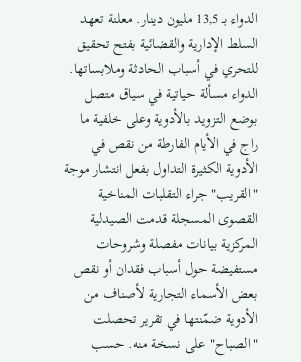الدواء بـ 13,5 مليون دينار. معلنة تعهد السلط الإدارية والقضائية بفتح تحقيق للتحري في أسباب الحادثة وملابساتها. الدواء مسألة حياتية في سياق متصل بوضع التزويد بالأدوية وعلى خلفية ما راج في الأيام الفارطة من نقص في الأدوية الكثيرة التداول بفعل انتشار موجة "القريب" جراء التقلبات المناخية القصوى المسجلة قدمت الصيدلية المركزية بيانات مفصلة وشروحات مستفيضة حول أسباب فقدان أو نقص بعض الأسماء التجارية لأصناف من الأدوية ضمّنتها في تقرير تحصلت "الصباح" على نسخة منه. حسب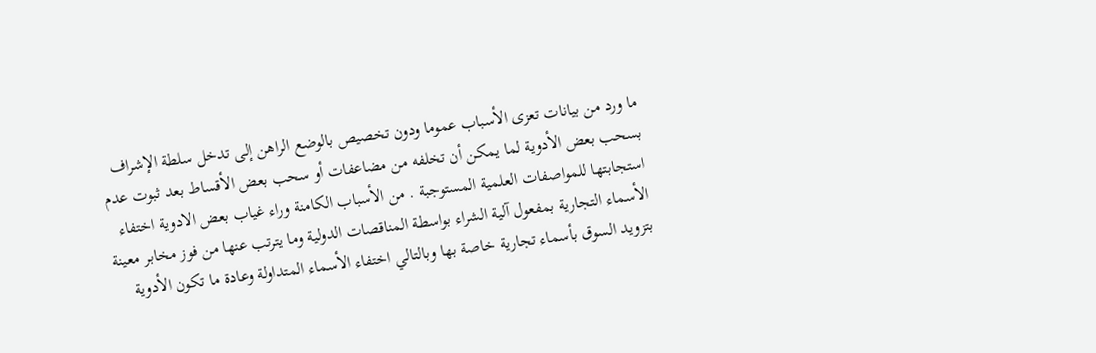ما ورد من بيانات تعزى الأسباب عموما ودون تخصيص بالوضع الراهن إلى تدخل سلطة الإشراف بسحب بعض الأدوية لما يمكن أن تخلفه من مضاعفات أو سحب بعض الأقساط بعد ثبوت عدم استجابتها للمواصفات العلمية المستوجبة . من الأسباب الكامنة وراء غياب بعض الادوية اختفاء الأسماء التجارية بمفعول آلية الشراء بواسطة المناقصات الدولية وما يترتب عنها من فوز مخابر معينة بتزويد السوق بأسماء تجارية خاصة بها وبالتالي اختفاء الأسماء المتداولة وعادة ما تكون الأدوية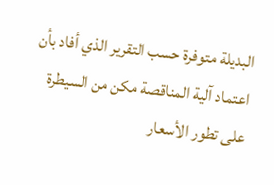البديلة متوفرة حسب التقرير الذي أفاد بأن اعتماد آلية المناقصة مكن من السيطرة على تطور الأسعار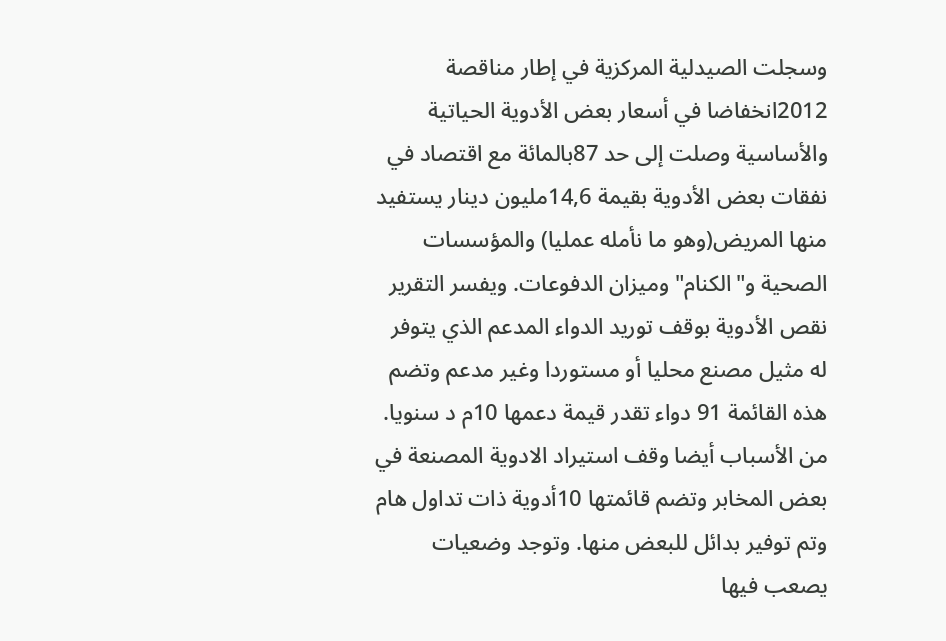وسجلت الصيدلية المركزية في إطار مناقصة 2012انخفاضا في أسعار بعض الأدوية الحياتية والأساسية وصلت إلى حد 87بالمائة مع اقتصاد في نفقات بعض الأدوية بقيمة 14,6مليون دينار يستفيد منها المريض(وهو ما نأمله عمليا) والمؤسسات الصحية و"الكنام" وميزان الدفوعات. ويفسر التقرير نقص الأدوية بوقف توريد الدواء المدعم الذي يتوفر له مثيل مصنع محليا أو مستوردا وغير مدعم وتضم هذه القائمة 91 دواء تقدر قيمة دعمها 10م د سنويا. من الأسباب أيضا وقف استيراد الادوية المصنعة في بعض المخابر وتضم قائمتها 10أدوية ذات تداول هام وتم توفير بدائل للبعض منها. وتوجد وضعيات يصعب فيها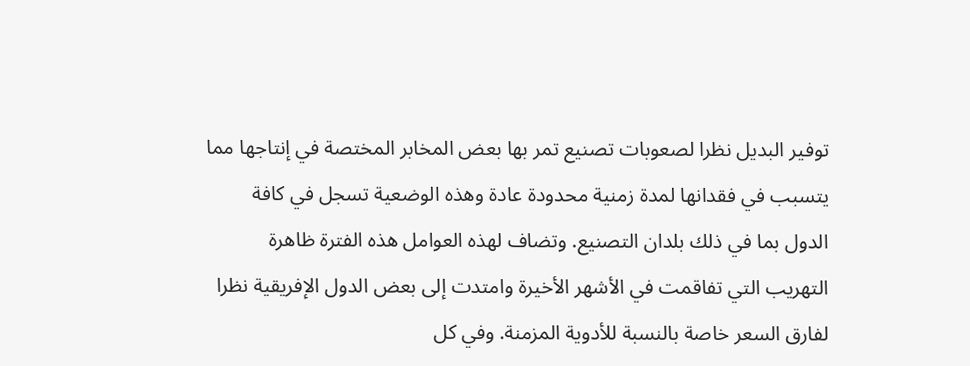توفير البديل نظرا لصعوبات تصنيع تمر بها بعض المخابر المختصة في إنتاجها مما يتسبب في فقدانها لمدة زمنية محدودة عادة وهذه الوضعية تسجل في كافة الدول بما في ذلك بلدان التصنيع. وتضاف لهذه العوامل هذه الفترة ظاهرة التهريب التي تفاقمت في الأشهر الأخيرة وامتدت إلى بعض الدول الإفريقية نظرا لفارق السعر خاصة بالنسبة للأدوية المزمنة. وفي كل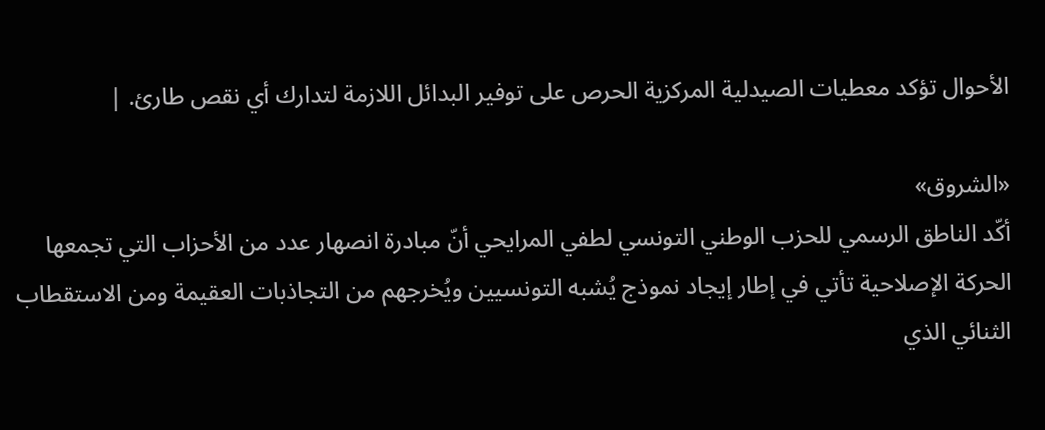الأحوال تؤكد معطيات الصيدلية المركزية الحرص على توفير البدائل اللازمة لتدارك أي نقص طارئ. |

«الشروق»
أكّد الناطق الرسمي للحزب الوطني التونسي لطفي المرايحي أنّ مبادرة انصهار عدد من الأحزاب التي تجمعها الحركة الإصلاحية تأتي في إطار إيجاد نموذج يُشبه التونسيين ويُخرجهم من التجاذبات العقيمة ومن الاستقطاب الثنائي الذي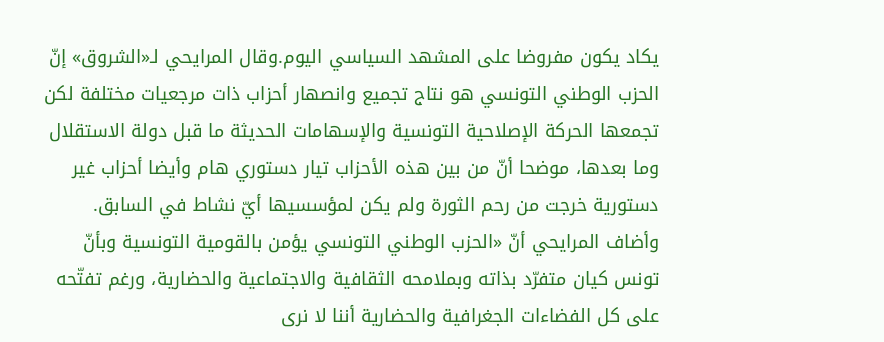يكاد يكون مفروضا على المشهد السياسي اليوم.وقال المرايحي لـ«الشروق» إنّ الحزب الوطني التونسي هو نتاج تجميع وانصهار أحزاب ذات مرجعيات مختلفة لكن تجمعها الحركة الإصلاحية التونسية والإسهامات الحديثة ما قبل دولة الاستقلال وما بعدها، موضحا أنّ من بين هذه الأحزاب تيار دستوري هام وأيضا أحزاب غير دستورية خرجت من رحم الثورة ولم يكن لمؤسسيها أيّ نشاط في السابق.
وأضاف المرايحي أنّ «الحزب الوطني التونسي يؤمن بالقومية التونسية وبأنّ تونس كيان متفرّد بذاته وبملامحه الثقافية والاجتماعية والحضارية، ورغم تفتّحه على كل الفضاءات الجغرافية والحضارية أننا لا نرى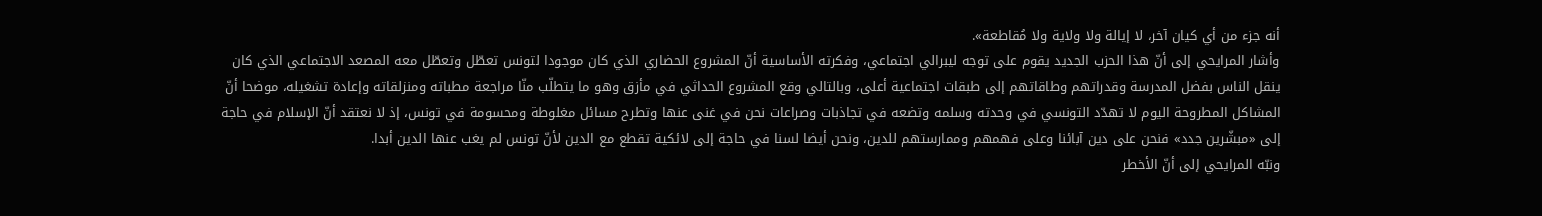أنه جزء من أي كيان آخر، لا إيالة ولا ولاية ولا مُقاطعة».
وأشار المرايحي إلى أنّ هذا الحزب الجديد يقوم على توجه ليبرالي اجتماعي، وفكرته الأساسية أنّ المشروع الحضاري الذي كان موجودا لتونس تعطّل وتعطّل معه المصعد الاجتماعي الذي كان ينقل الناس بفضل المدرسة وقدراتهم وطاقاتهم إلى طبقات اجتماعية أعلى، وبالتالي وقع المشروع الحداثي في مأزق وهو ما يتطلّب منّا مراجعة مطباته ومنزلقاته وإعادة تشغيله، موضحا أنّ المشاكل المطروحة اليوم لا تهدّد التونسي في وحدته وسلمه وتضعه في تجاذبات وصراعات نحن في غنى عنها وتطرح مسائل مغلوطة ومحسومة في تونس، إذ لا نعتقد أنّ الإسلام في حاجة إلى «مبشّرين جدد» فنحن على دين آبائنا وعلى فهمهم وممارستهم للدين، ونحن أيضا لسنا في حاجة إلى لائكية تقطع مع الدين لأنّ تونس لم يغب عنها الدين أبدا.
ونبّه المرايحي إلى أنّ الأخطر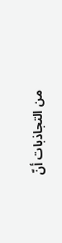من التجاذبات أنّ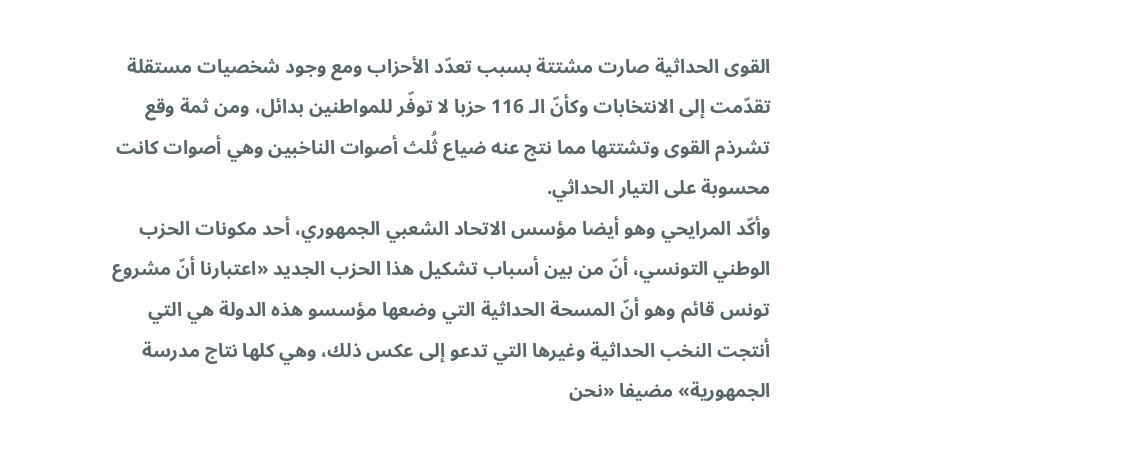القوى الحداثية صارت مشتتة بسبب تعدّد الأحزاب ومع وجود شخصيات مستقلة تقدّمت إلى الانتخابات وكأنّ الـ 116 حزبا لا توفّر للمواطنين بدائل، ومن ثمة وقع تشرذم القوى وتشتتها مما نتج عنه ضياع ثُلث أصوات الناخبين وهي أصوات كانت محسوبة على التيار الحداثي.
وأكّد المرايحي وهو أيضا مؤسس الاتحاد الشعبي الجمهوري، أحد مكونات الحزب الوطني التونسي، أنّ من بين أسباب تشكيل هذا الحزب الجديد «اعتبارنا أنّ مشروع تونس قائم وهو أنّ المسحة الحداثية التي وضعها مؤسسو هذه الدولة هي التي أنتجت النخب الحداثية وغيرها التي تدعو إلى عكس ذلك، وهي كلها نتاج مدرسة الجمهورية» مضيفا «نحن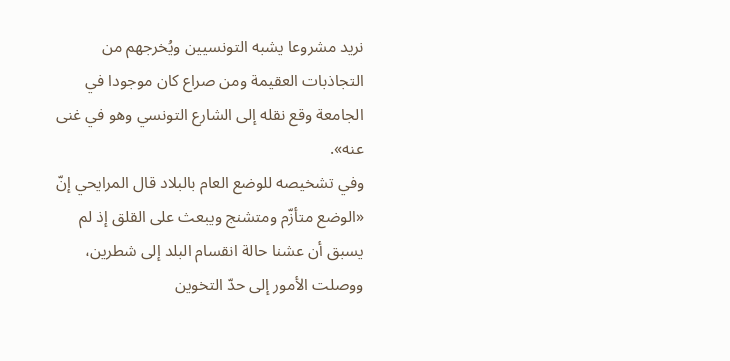نريد مشروعا يشبه التونسيين ويُخرجهم من التجاذبات العقيمة ومن صراع كان موجودا في الجامعة وقع نقله إلى الشارع التونسي وهو في غنى عنه».
وفي تشخيصه للوضع العام بالبلاد قال المرايحي إنّ «الوضع متأزّم ومتشنج ويبعث على القلق إذ لم يسبق أن عشنا حالة انقسام البلد إلى شطرين، ووصلت الأمور إلى حدّ التخوين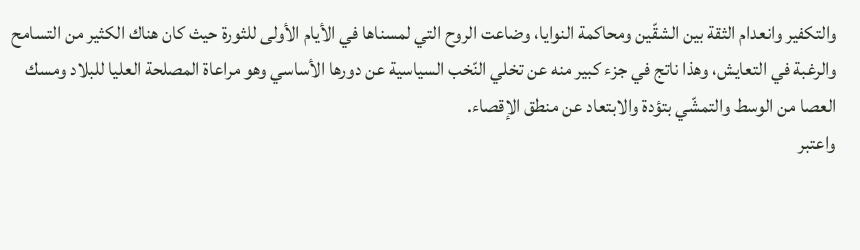والتكفير وانعدام الثقة بين الشقّين ومحاكمة النوايا، وضاعت الروح التي لمسناها في الأيام الأولى للثورة حيث كان هناك الكثير من التسامح والرغبة في التعايش، وهذا ناتج في جزء كبير منه عن تخلي النّخب السياسية عن دورها الأساسي وهو مراعاة المصلحة العليا للبلاد ومسك العصا من الوسط والتمشّي بتؤدة والابتعاد عن منطق الإقصاء.
واعتبر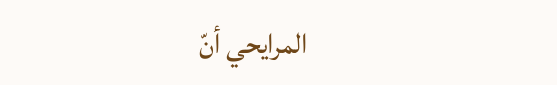المرايحي أنّ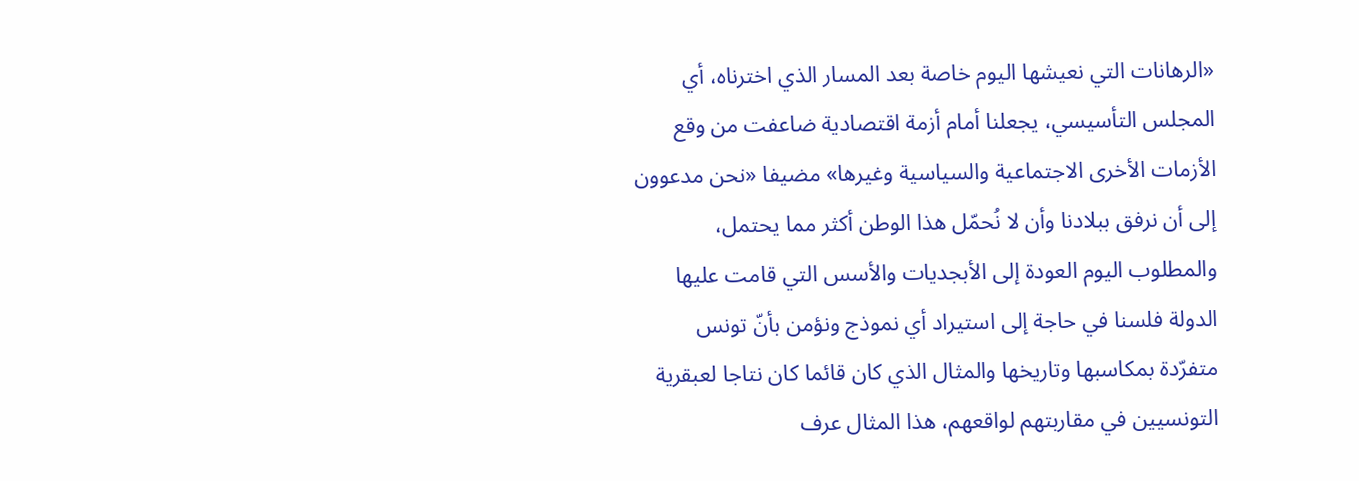«الرهانات التي نعيشها اليوم خاصة بعد المسار الذي اخترناه، أي المجلس التأسيسي، يجعلنا أمام أزمة اقتصادية ضاعفت من وقع الأزمات الأخرى الاجتماعية والسياسية وغيرها» مضيفا «نحن مدعوون إلى أن نرفق ببلادنا وأن لا نُحمّل هذا الوطن أكثر مما يحتمل، والمطلوب اليوم العودة إلى الأبجديات والأسس التي قامت عليها الدولة فلسنا في حاجة إلى استيراد أي نموذج ونؤمن بأنّ تونس متفرّدة بمكاسبها وتاريخها والمثال الذي كان قائما كان نتاجا لعبقرية التونسيين في مقاربتهم لواقعهم، هذا المثال عرف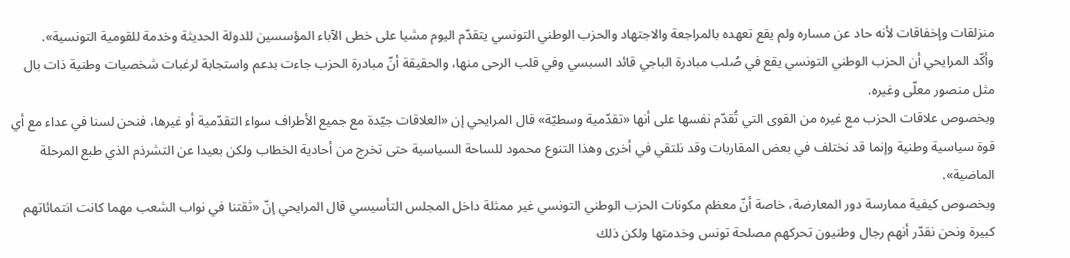منزلقات وإخفاقات لأنه حاد عن مساره ولم يقع تعهده بالمراجعة والاجتهاد والحزب الوطني التونسي يتقدّم اليوم مشيا على خطى الآباء المؤسسين للدولة الحديثة وخدمة للقومية التونسية».
وأكّد المرايحي أن الحزب الوطني التونسي يقع في صُلب مبادرة الباجي قائد السبسي وفي قلب الرحى منها، والحقيقة أنّ مبادرة الحزب جاءت بدعم واستجابة لرغبات شخصيات وطنية ذات بال مثل منصور معلّى وغيره.
وبخصوص علاقات الحزب مع غيره من القوى التي تُقدّم نفسها على أنها «تقدّمية وسطيّة» قال المرايحي إن «العلاقات جيّدة مع جميع الأطراف سواء التقدّمية أو غيرها، فنحن لسنا في عداء مع أي قوة سياسية وطنية وإنما قد نختلف في بعض المقاربات وقد نلتقي في أخرى وهذا التنوع محمود للساحة السياسية حتى تخرج من أحادية الخطاب ولكن بعيدا عن التشرذم الذي طبع المرحلة الماضية».
وبخصوص كيفية ممارسة دور المعارضة، خاصة أنّ معظم مكونات الحزب الوطني التونسي غير ممثلة داخل المجلس التأسيسي قال المرايحي إنّ «ثقتنا في نواب الشعب مهما كانت انتمائاتهم كبيرة ونحن نقدّر أنهم رجال وطنيون تحركهم مصلحة تونس وخدمتها ولكن ذلك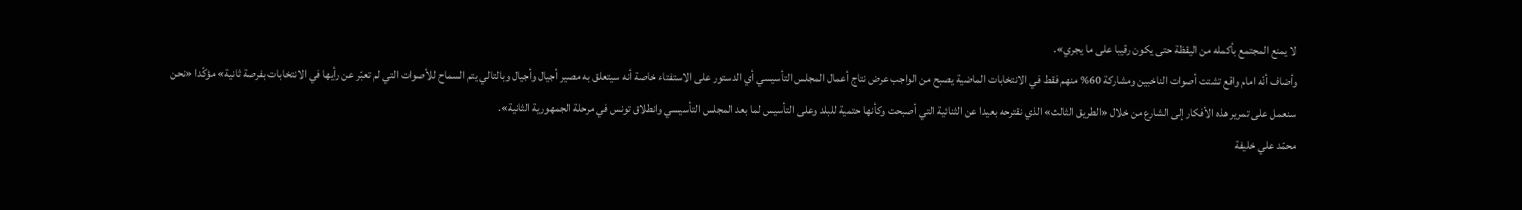لا يمنع المجتمع بأكمله من اليقظة حتى يكون رقيبا على ما يجري».
وأضاف أنّه امام واقع تشتت أصوات الناخبين ومشاركة 60% منهم فقط في الانتخابات الماضية يصبح من الواجب عرض نتاج أعمال المجلس التأسيسي أي الدستور على الاستفتاء خاصة أنه سيتعلق به مصير أجيال وأجيال وبالتالي يتم السماح للأصوات التي لم تعبّر عن رأيها في الانتخابات بفرصة ثانية» مؤكّدا «نحن سنعمل على تمرير هذه الأفكار إلى الشارع من خلال «الطريق الثالث» الذي نقترحه بعيدا عن الثنائية التي أصبحت وكأنها حتمية للبلد وعلى التأسيس لما بعد المجلس التأسيسي وانطلاق تونس في مرحلة الجمهورية الثانية».
محمّد علي خليفة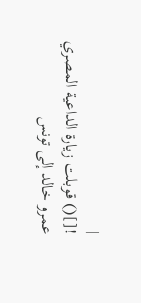|
![]() قوبلت زيارة الداعية المصري عمرو خالد إلى تونس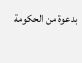بدعوة من الحكومة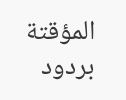المؤقتة بردود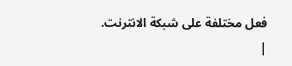فعل مختلفة على شبكة الانترنت.
|